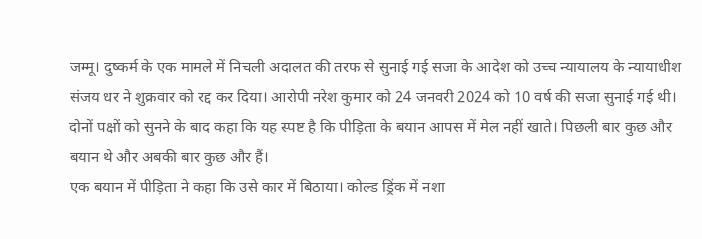जम्मू। दुष्कर्म के एक मामले में निचली अदालत की तरफ से सुनाई गई सजा के आदेश को उच्च न्यायालय के न्यायाधीश संजय धर ने शुक्रवार को रद्द कर दिया। आरोपी नरेश कुमार को 24 जनवरी 2024 को 10 वर्ष की सजा सुनाई गई थी। दोनों पक्षों को सुनने के बाद कहा कि यह स्पष्ट है कि पीड़िता के बयान आपस में मेल नहीं खाते। पिछली बार कुछ और बयान थे और अबकी बार कुछ और हैं।
एक बयान में पीड़िता ने कहा कि उसे कार में बिठाया। कोल्ड ड्रिंक में नशा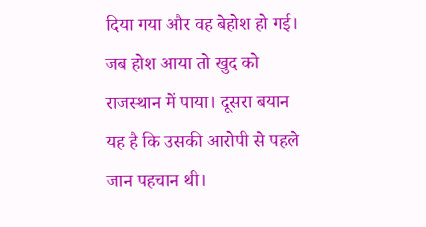दिया गया और वह बेहोश हो गई। जब होश आया तो खुद को राजस्थान में पाया। दूसरा बयान यह है कि उसकी आरोपी से पहले जान पहचान थी।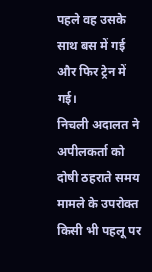पहले वह उसके साथ बस में गई और फिर ट्रेन में गई।
निचली अदालत ने अपीलकर्ता को दोषी ठहराते समय मामले के उपरोक्त किसी भी पहलू पर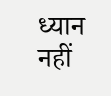ध्यान नहीं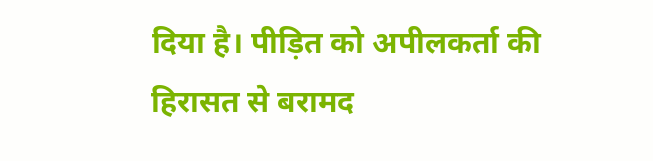दिया है। पीड़ित को अपीलकर्ता की हिरासत से बरामद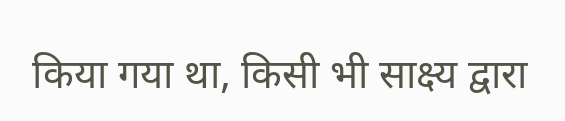किया गया था, किसी भी साक्ष्य द्वारा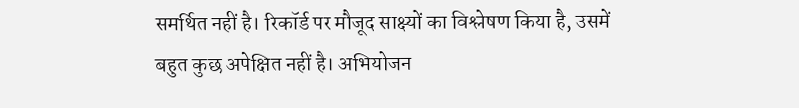समर्थित नहीं है। रिकॉर्ड पर मौजूद साक्ष्यों का विश्लेषण किया है, उसमें बहुत कुछ अपेक्षित नहीं है। अभियोजन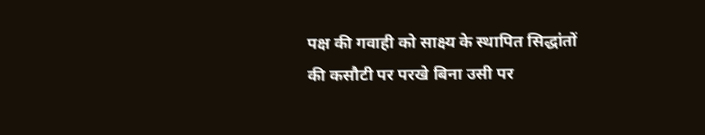पक्ष की गवाही को साक्ष्य के स्थापित सिद्धांतों की कसौटी पर परखे बिना उसी पर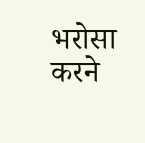भरोसा करने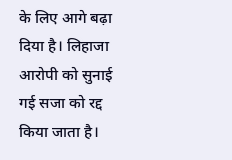के लिए आगे बढ़ा दिया है। लिहाजा आरोपी को सुनाई गई सजा को रद्द किया जाता है।